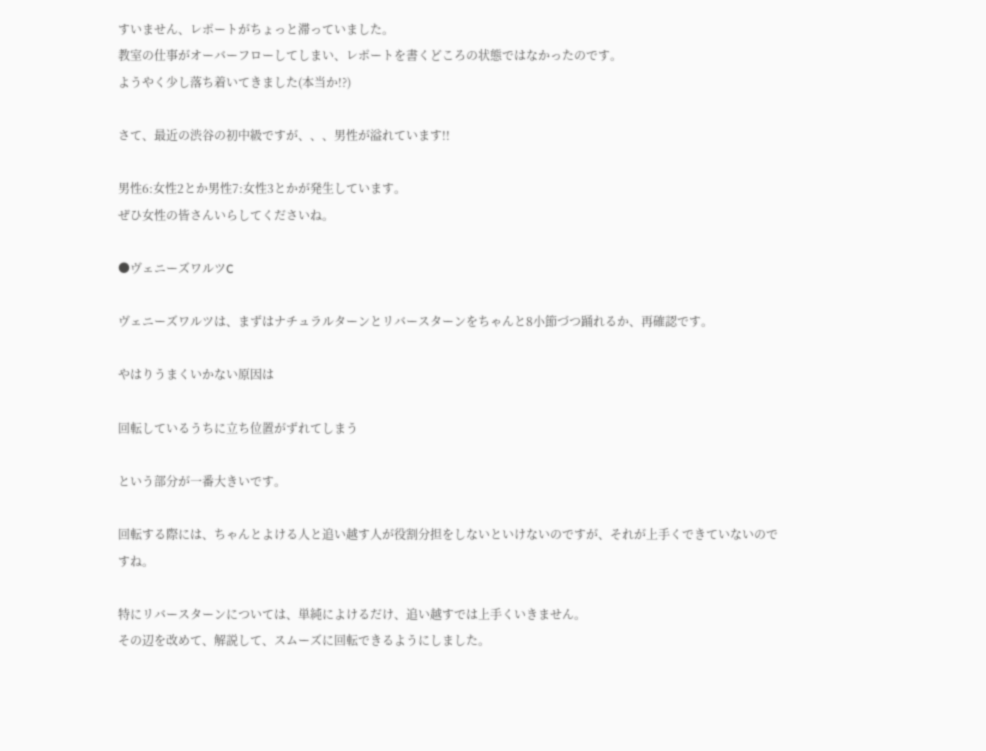すいません、レポートがちょっと滞っていました。
教室の仕事がオーバーフローしてしまい、レポートを書くどころの状態ではなかったのです。
ようやく少し落ち着いてきました(本当か!?)

さて、最近の渋谷の初中級ですが、、、男性が溢れています!!

男性6:女性2とか男性7:女性3とかが発生しています。
ぜひ女性の皆さんいらしてくださいね。

●ヴェニーズワルツC

ヴェニーズワルツは、まずはナチュラルターンとリバースターンをちゃんと8小節づつ踊れるか、再確認です。

やはりうまくいかない原因は

回転しているうちに立ち位置がずれてしまう

という部分が一番大きいです。

回転する際には、ちゃんとよける人と追い越す人が役割分担をしないといけないのですが、それが上手くできていないのですね。

特にリバースターンについては、単純によけるだけ、追い越すでは上手くいきません。
その辺を改めて、解説して、スムーズに回転できるようにしました。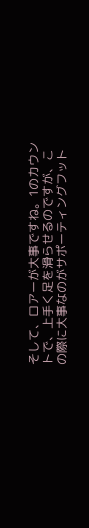そして、ロアーが大事ですね。1のカウントで、上手く足を滑らせるのですが、この際に大事なのがサポーティングフット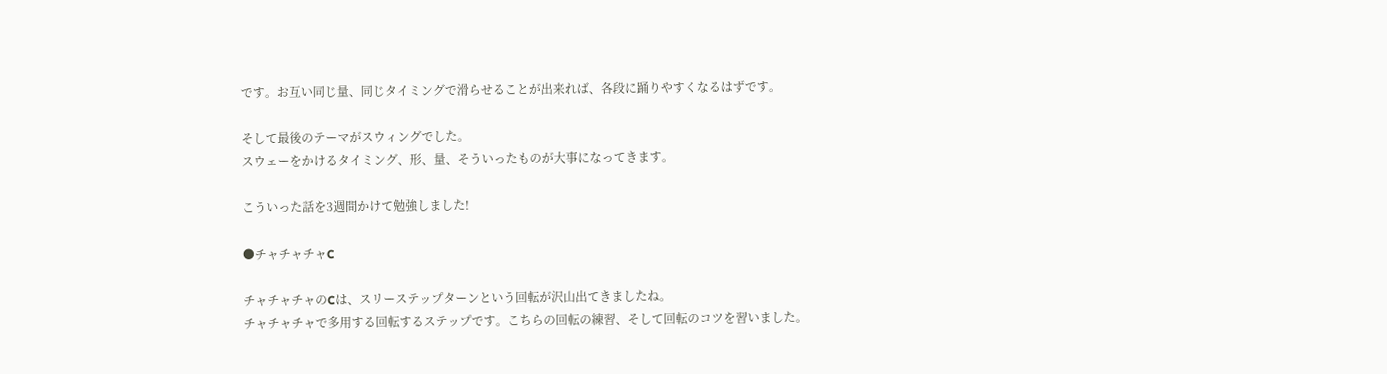です。お互い同じ量、同じタイミングで滑らせることが出来れば、各段に踊りやすくなるはずです。

そして最後のテーマがスウィングでした。
スウェーをかけるタイミング、形、量、そういったものが大事になってきます。

こういった話を3週間かけて勉強しました!

●チャチャチャC

チャチャチャのCは、スリーステップターンという回転が沢山出てきましたね。
チャチャチャで多用する回転するステップです。こちらの回転の練習、そして回転のコツを習いました。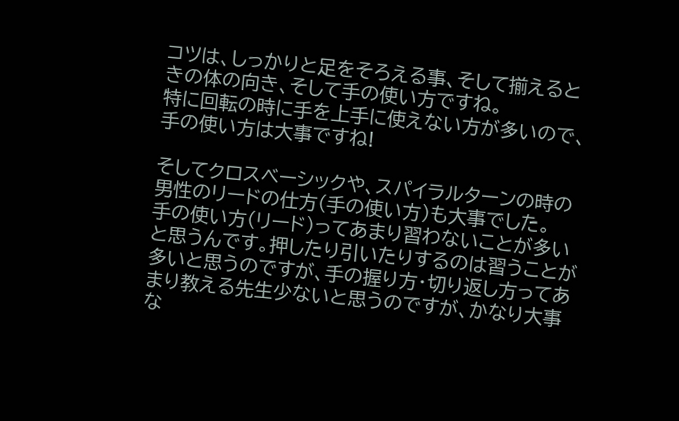コツは、しっかりと足をそろえる事、そして揃えるときの体の向き、そして手の使い方ですね。
特に回転の時に手を上手に使えない方が多いので、手の使い方は大事ですね!

そしてクロスベーシックや、スパイラルターンの時の男性のリードの仕方(手の使い方)も大事でした。
手の使い方(リード)ってあまり習わないことが多いと思うんです。押したり引いたりするのは習うことが多いと思うのですが、手の握り方・切り返し方ってあまり教える先生少ないと思うのですが、かなり大事な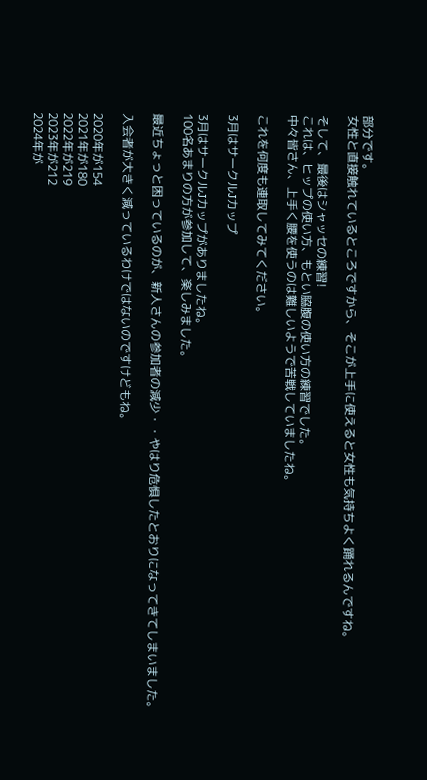部分です。
女性と直接触れているところですから、そこが上手に使えると女性も気持ちよく踊れるんですね。

そして、最後はシャッセの練習!
これは、ヒップの使い方、もとい脇腹の使い方の練習でした。
中々皆さん、上手く腰を使うのは難しいようで苦戦していましたね。

これを何度も連取してみてください。

3月はサークルJカップ

3月はサークルJカップがありましたね。
100名あまりの方が参加して、楽しみました。

最近ちょっと困っているのが、新人さんの参加者の減少・・やはり危惧したとおりになってきてしまいました。

入会者が大きく減っているわけではないのですけどもね。

2020年が154
2021年が180
2022年が219
2023年が212
2024年が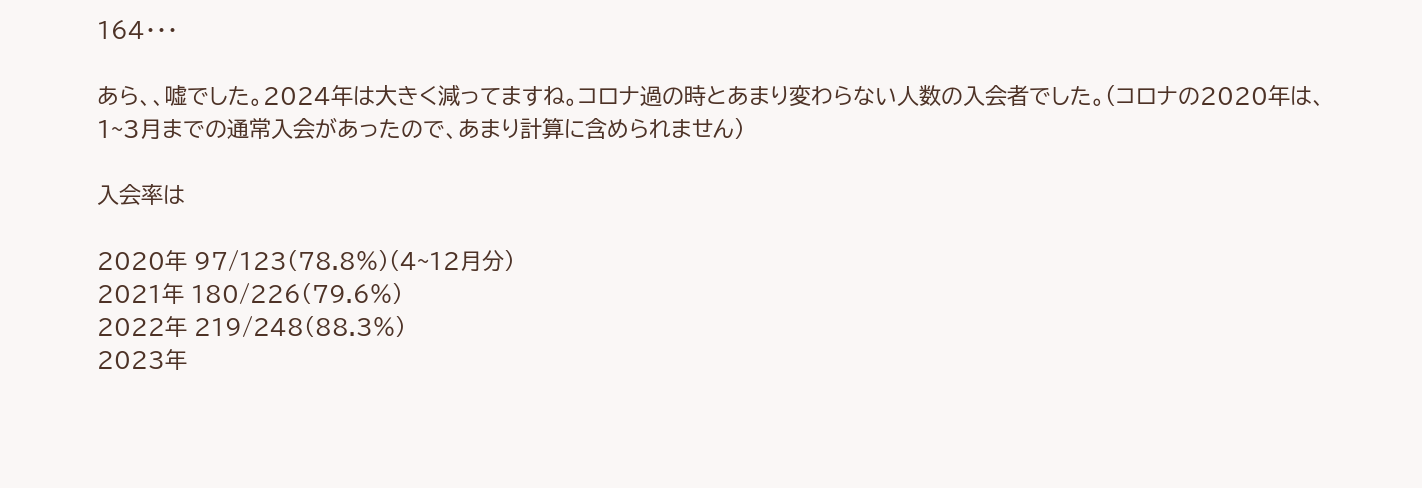164・・・

あら、、嘘でした。2024年は大きく減ってますね。コロナ過の時とあまり変わらない人数の入会者でした。(コロナの2020年は、1~3月までの通常入会があったので、あまり計算に含められません)

入会率は

2020年 97/123(78.8%)(4~12月分)
2021年 180/226(79.6%)
2022年 219/248(88.3%)
2023年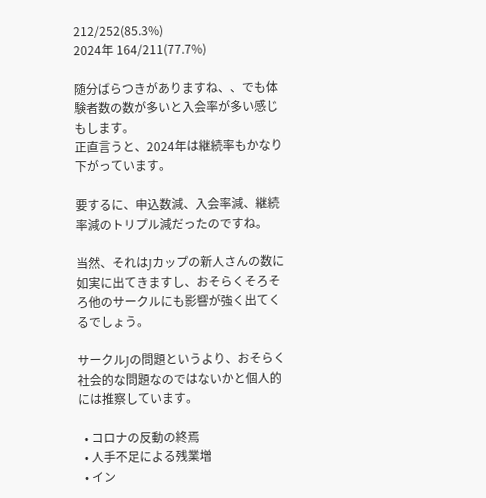212/252(85.3%)
2024年 164/211(77.7%)

随分ばらつきがありますね、、でも体験者数の数が多いと入会率が多い感じもします。
正直言うと、2024年は継続率もかなり下がっています。

要するに、申込数減、入会率減、継続率減のトリプル減だったのですね。

当然、それはJカップの新人さんの数に如実に出てきますし、おそらくそろそろ他のサークルにも影響が強く出てくるでしょう。

サークルJの問題というより、おそらく社会的な問題なのではないかと個人的には推察しています。

  • コロナの反動の終焉
  • 人手不足による残業増
  • イン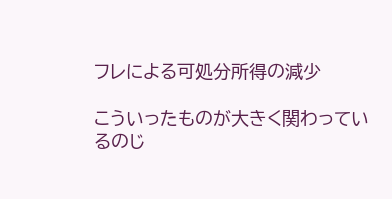フレによる可処分所得の減少

こういったものが大きく関わっているのじ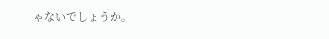ゃないでしょうか。